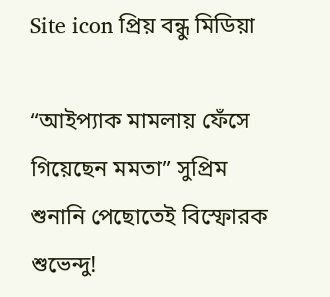Site icon প্রিয় বন্ধু মিডিয়া

“আইপ্যাক মামলায় ফেঁসে গিয়েছেন মমতা” সুপ্রিম শুনানি পেছোতেই বিস্ফোরক শুভেন্দু!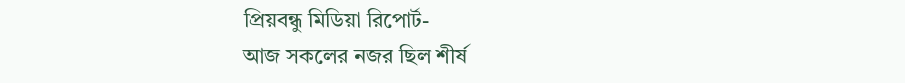প্রিয়বন্ধু মিডিয়া রিপোর্ট-
আজ সকলের নজর ছিল শীর্ষ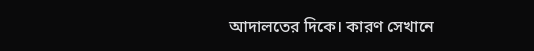আদালতের দিকে। কারণ সেখানে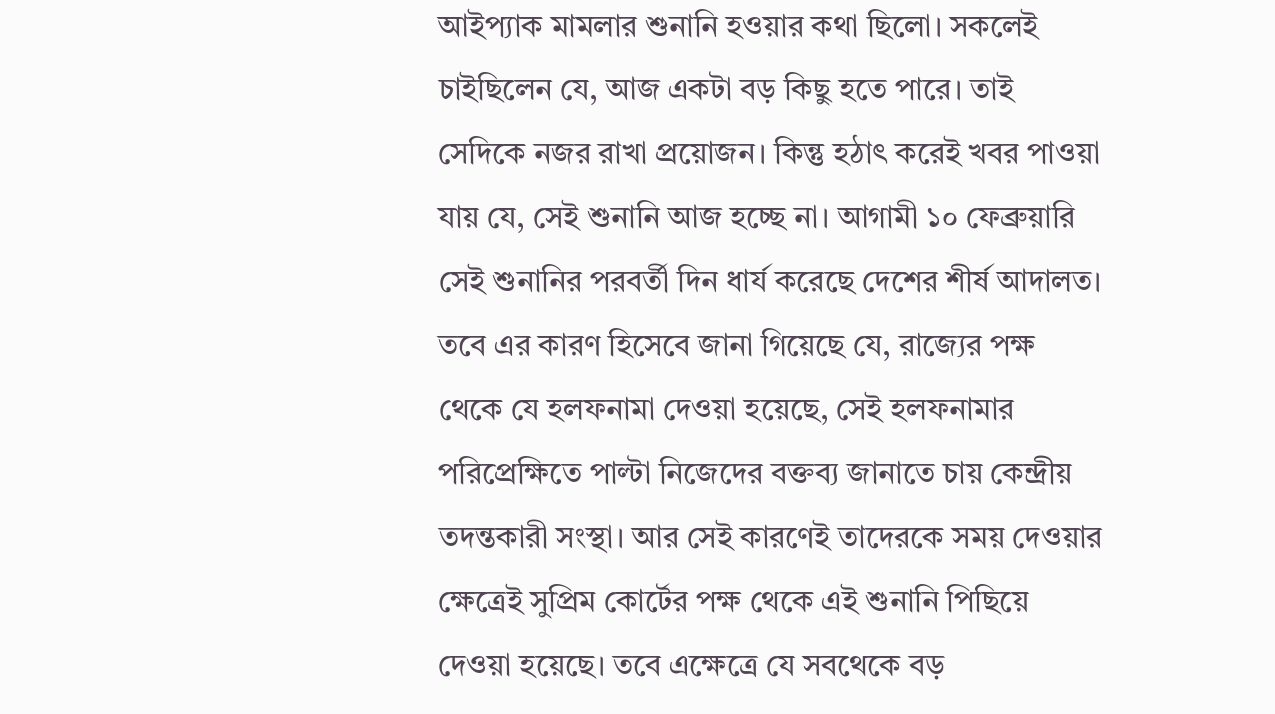আইপ্যাক মামলার শুনানি হওয়ার কথা ছিলো। সকলেই চাইছিলেন যে, আজ একটা বড় কিছু হতে পারে। তাই সেদিকে নজর রাখা প্রয়োজন। কিন্তু হঠাৎ করেই খবর পাওয়া যায় যে, সেই শুনানি আজ হচ্ছে না। আগামী ১০ ফেব্রুয়ারি সেই শুনানির পরবর্তী দিন ধার্য করেছে দেশের শীর্ষ আদালত। তবে এর কারণ হিসেবে জানা গিয়েছে যে, রাজ্যের পক্ষ থেকে যে হলফনামা দেওয়া হয়েছে, সেই হলফনামার পরিপ্রেক্ষিতে পাল্টা নিজেদের বক্তব্য জানাতে চায় কেন্দ্রীয় তদন্তকারী সংস্থা। আর সেই কারণেই তাদেরকে সময় দেওয়ার ক্ষেত্রেই সুপ্রিম কোর্টের পক্ষ থেকে এই শুনানি পিছিয়ে দেওয়া হয়েছে। তবে এক্ষেত্রে যে সবথেকে বড়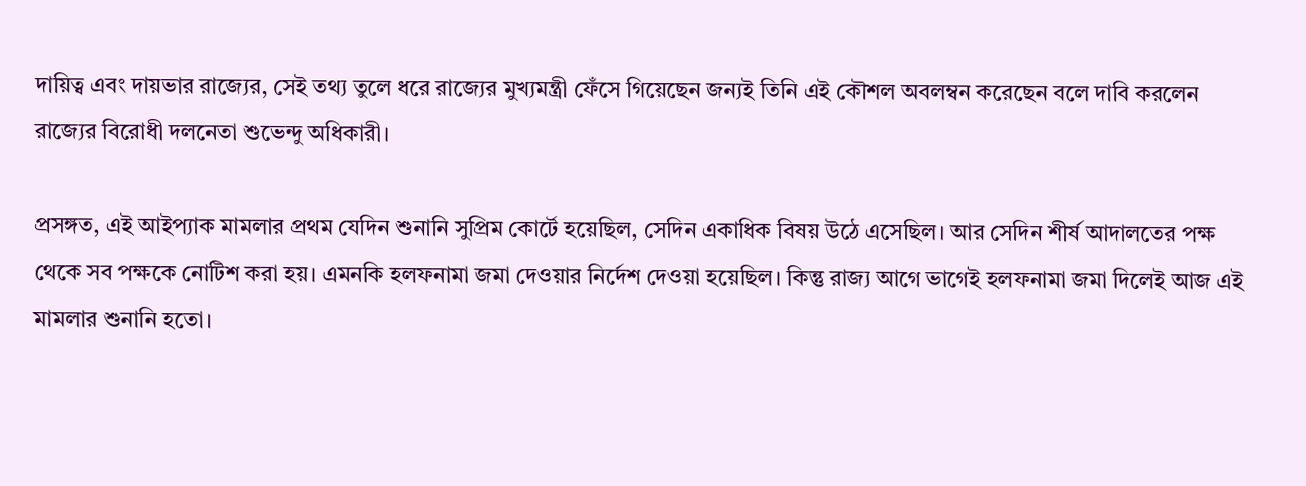দায়িত্ব এবং দায়ভার রাজ্যের, সেই তথ্য তুলে ধরে রাজ্যের মুখ্যমন্ত্রী ফেঁসে গিয়েছেন জন্যই তিনি এই কৌশল অবলম্বন করেছেন বলে দাবি করলেন রাজ্যের বিরোধী দলনেতা শুভেন্দু অধিকারী।

প্রসঙ্গত, এই আইপ্যাক মামলার প্রথম যেদিন শুনানি সুপ্রিম কোর্টে হয়েছিল, সেদিন একাধিক বিষয় উঠে এসেছিল। আর সেদিন শীর্ষ আদালতের পক্ষ থেকে সব পক্ষকে নোটিশ করা হয়। এমনকি হলফনামা জমা দেওয়ার নির্দেশ দেওয়া হয়েছিল। কিন্তু রাজ্য আগে ভাগেই হলফনামা জমা দিলেই আজ এই মামলার শুনানি হতো।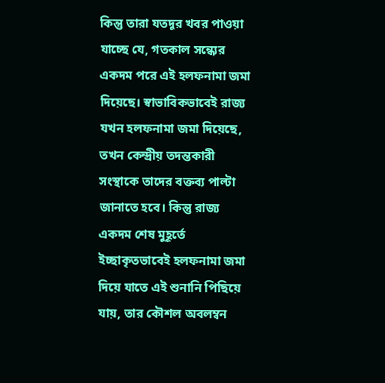কিন্তু তারা যতদূর খবর পাওয়া যাচ্ছে যে, গতকাল সন্ধ্যের একদম পরে এই হলফনামা জমা দিয়েছে। স্বাভাবিকভাবেই রাজ্য যখন হলফনামা জমা দিয়েছে, তখন কেন্দ্রীয় তদন্তকারী সংস্থাকে তাদের বক্তব্য পাল্টা জানাতে হবে। কিন্তু রাজ্য একদম শেষ মুহূর্তে ইচ্ছাকৃতভাবেই হলফনামা জমা দিয়ে যাতে এই শুনানি পিছিয়ে যায়, তার কৌশল অবলম্বন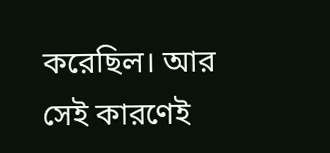করেছিল। আর সেই কারণেই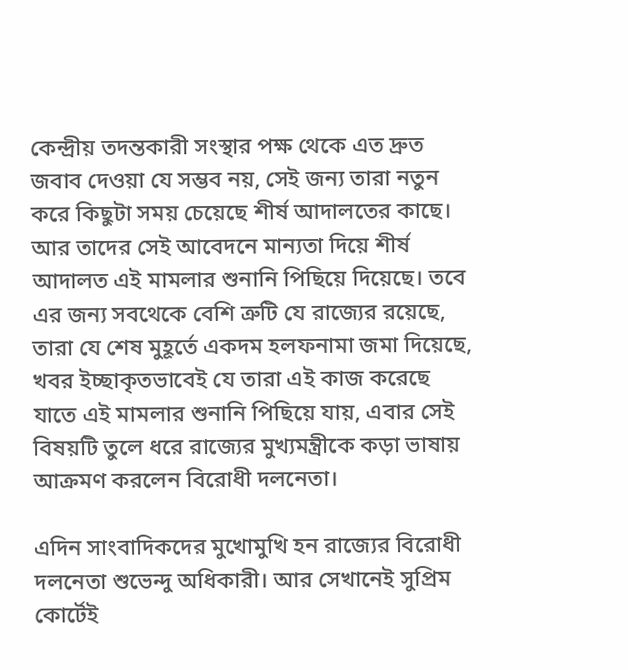কেন্দ্রীয় তদন্তকারী সংস্থার পক্ষ থেকে এত দ্রুত জবাব দেওয়া যে সম্ভব নয়, সেই জন্য তারা নতুন করে কিছুটা সময় চেয়েছে শীর্ষ আদালতের কাছে। আর তাদের সেই আবেদনে মান্যতা দিয়ে শীর্ষ আদালত এই মামলার শুনানি পিছিয়ে দিয়েছে। তবে এর জন্য সবথেকে বেশি ত্রুটি যে রাজ্যের রয়েছে, তারা যে শেষ মুহূর্তে একদম হলফনামা জমা দিয়েছে, খবর ইচ্ছাকৃতভাবেই যে তারা এই কাজ করেছে যাতে এই মামলার শুনানি পিছিয়ে যায়, এবার সেই বিষয়টি তুলে ধরে রাজ্যের মুখ্যমন্ত্রীকে কড়া ভাষায় আক্রমণ করলেন বিরোধী দলনেতা।

এদিন সাংবাদিকদের মুখোমুখি হন রাজ্যের বিরোধী দলনেতা শুভেন্দু অধিকারী। আর সেখানেই সুপ্রিম কোর্টেই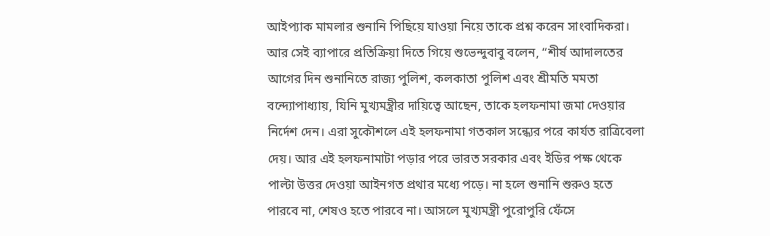আইপ্যাক মামলার শুনানি পিছিয়ে যাওয়া নিয়ে তাকে প্রশ্ন করেন সাংবাদিকরা। আর সেই ব্যাপারে প্রতিক্রিয়া দিতে গিয়ে শুভেন্দুবাবু বলেন, “শীর্ষ আদালতের আগের দিন শুনানিতে রাজ্য পুলিশ, কলকাতা পুলিশ এবং শ্রীমতি মমতা বন্দ্যোপাধ্যায়, যিনি মুখ্যমন্ত্রীর দায়িত্বে আছেন, তাকে হলফনামা জমা দেওয়ার নির্দেশ দেন। এরা সুকৌশলে এই হলফনামা গতকাল সন্ধ্যের পরে কার্যত রাত্রিবেলা দেয়। আর এই হলফনামাটা পড়ার পরে ভারত সরকার এবং ইডির পক্ষ থেকে পাল্টা উত্তর দেওয়া আইনগত প্রথার মধ্যে পড়ে। না হলে শুনানি শুরুও হতে পারবে না, শেষও হতে পারবে না। আসলে মুখ্যমন্ত্রী পুরোপুরি ফেঁসে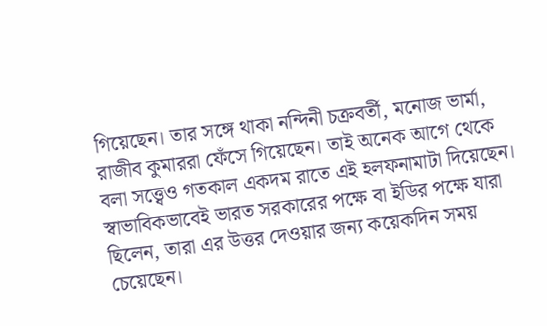গিয়েছেন। তার সঙ্গে থাকা নন্দিনী চক্রবর্তী, মনোজ ভার্মা, রাজীব কুমাররা ফেঁসে গিয়েছেন। তাই অনেক আগে থেকে বলা সত্ত্বেও গতকাল একদম রাতে এই হলফনামাটা দিয়েছেন। স্বাভাবিকভাবেই ভারত সরকারের পক্ষে বা ইডির পক্ষে যারা ছিলেন, তারা এর উত্তর দেওয়ার জন্য কয়েকদিন সময় চেয়েছেন।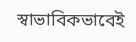স্বাভাবিকভাবেই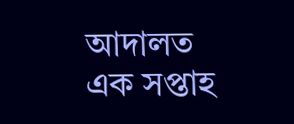আদালত এক সপ্তাহ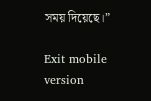সময় দিয়েছে।”

Exit mobile version